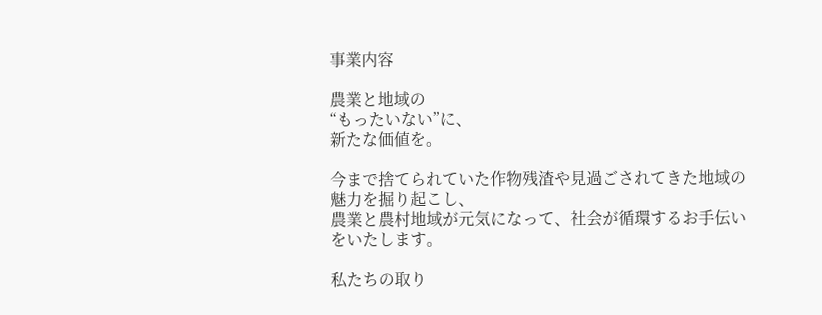事業内容

農業と地域の
“もったいない”に、
新たな価値を。

今まで捨てられていた作物残渣や見過ごされてきた地域の魅力を掘り起こし、
農業と農村地域が元気になって、社会が循環するお手伝いをいたします。

私たちの取り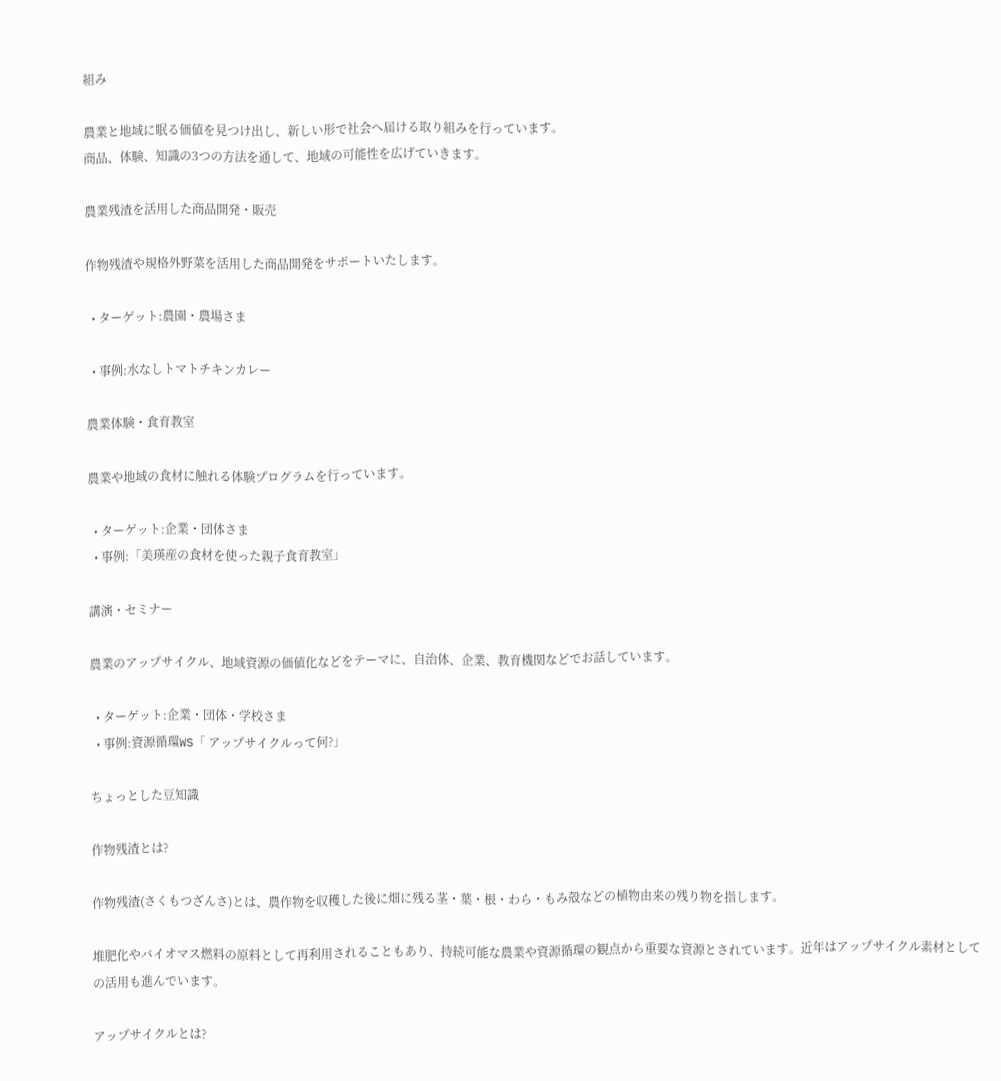組み

農業と地域に眠る価値を見つけ出し、新しい形で社会へ届ける取り組みを行っています。
商品、体験、知識の3つの方法を通して、地域の可能性を広げていきます。

農業残渣を活用した商品開発・販売

作物残渣や規格外野菜を活用した商品開発をサポートいたします。

  • ターゲット:農園・農場さま

  • 事例:水なしトマトチキンカレー

農業体験・食育教室

農業や地域の食材に触れる体験プログラムを行っています。

  • ターゲット:企業・団体さま
  • 事例:「美瑛産の食材を使った親子食育教室」

講演・セミナー

農業のアップサイクル、地域資源の価値化などをテーマに、自治体、企業、教育機関などでお話しています。

  • ターゲット:企業・団体・学校さま
  • 事例:資源循環WS「 アップサイクルって何?」

ちょっとした豆知識

作物残渣とは?

作物残渣(さくもつざんさ)とは、農作物を収穫した後に畑に残る茎・葉・根・わら・もみ殻などの植物由来の残り物を指します。

堆肥化やバイオマス燃料の原料として再利用されることもあり、持続可能な農業や資源循環の観点から重要な資源とされています。近年はアップサイクル素材としての活用も進んでいます。

アップサイクルとは?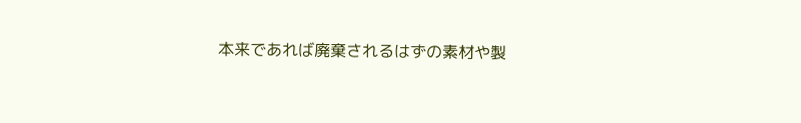本来であれば廃棄されるはずの素材や製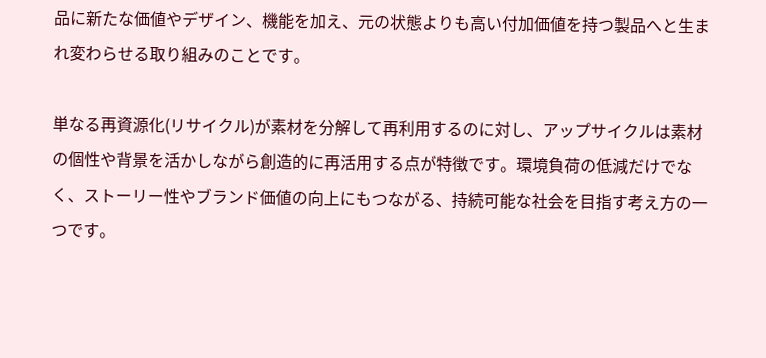品に新たな価値やデザイン、機能を加え、元の状態よりも高い付加価値を持つ製品へと生まれ変わらせる取り組みのことです。

単なる再資源化(リサイクル)が素材を分解して再利用するのに対し、アップサイクルは素材の個性や背景を活かしながら創造的に再活用する点が特徴です。環境負荷の低減だけでなく、ストーリー性やブランド価値の向上にもつながる、持続可能な社会を目指す考え方の一つです。